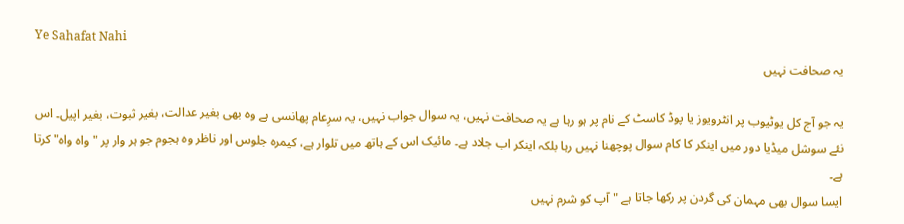Ye Sahafat Nahi
یہ صحافت نہیں

یہ جو آج کل یوٹیوب پر انٹرویوز یا پوڈ کاسٹ کے نام پر ہو رہا ہے یہ صحافت نہیں، یہ سوال جواب نہیں، یہ سرِعام پھانسی ہے وہ بھی بغیر عدالت، بغیر ثبوت، بغیر اپیل۔ اس نئے سوشل میڈیا دور میں اینکر کا کام سوال پوچھنا نہیں رہا بلکہ اینکر اب جلاد ہے۔ مائیک اس کے ہاتھ میں تلوار ہے، کیمرہ جلوس اور ناظر وہ ہجوم جو ہر وار پر "واہ واہ" کرتا ہے۔
ایسا سوال بھی مہمان کی گردن پر رکھا جاتا ہے "آپ کو شرم نہیں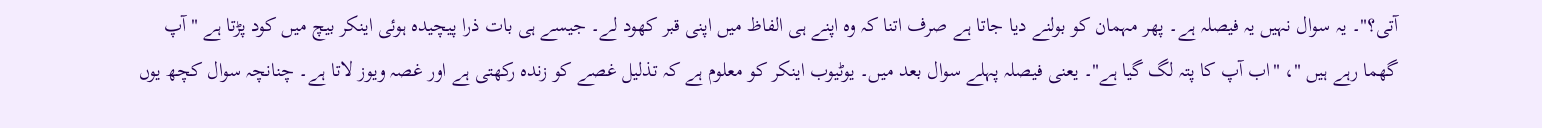آتی؟"۔ یہ سوال نہیں یہ فیصلہ ہے۔ پھر مہمان کو بولنے دیا جاتا ہے صرف اتنا کہ وہ اپنے ہی الفاظ میں اپنی قبر کھود لے۔ جیسے ہی بات ذرا پیچیدہ ہوئی اینکر بیچ میں کود پڑتا ہے "آپ گھما رہے ہیں "، "اب آپ کا پتہ لگ گیا ہے"۔ یعنی فیصلہ پہلے سوال بعد میں۔ یوٹیوب اینکر کو معلوم ہے کہ تذلیل غصے کو زندہ رکھتی ہے اور غصہ ویوز لاتا ہے۔ چنانچہ سوال کچھ یوں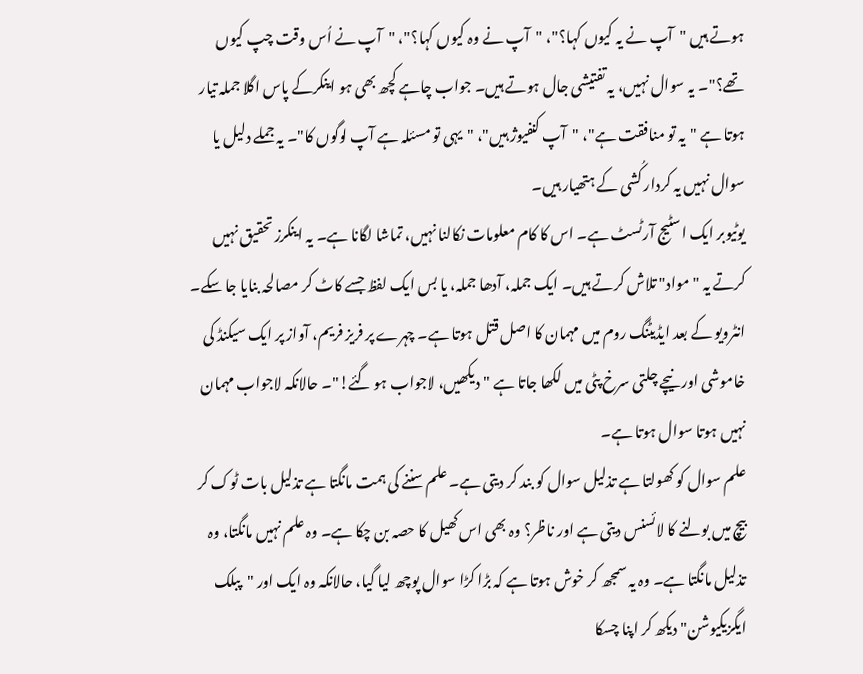ہوتے ہیں "آپ نے یہ کیوں کہا؟"، "آپ نے وہ کیوں کہا؟"، "آپ نے اُس وقت چپ کیوں تھے؟"۔ یہ سوال نہیں، یہ تفتیشی جال ہوتے ہیں۔ جواب چاہے کچھ بھی ہو اینکرکے پاس اگلا جملہ تیار ہوتا ہے "یہ تو منافقت ہے"، "آپ کنفیوژ ہیں"، "یہی تو مسئلہ ہے آپ لوگوں کا"۔ یہ جملے دلیل یا سوال نہیں یہ کردار کُشی کے ہتھیار ہیں۔
یوٹیوبر ایک اسٹیج آرٹسٹ ہے۔ اس کا کام معلومات نکالنا نہیں، تماشا لگانا ہے۔ یہ اینکرز تحقیق نہیں کرتے یہ "مواد" تلاش کرتے ہیں۔ ایک جملہ، آدھا جملہ، یا بس ایک لفظ جسے کاٹ کر مصالحہ بنایا جا سکے۔ انٹرویو کے بعد ایڈیٹنگ روم میں مہمان کا اصل قتل ہوتا ہے۔ چہرے پر فریز فریم، آواز پر ایک سیکنڈ کی خاموشی اور نیچے چلتی سرخ پٹی میں لکھا جاتا ہے "دیکھیں، لاجواب ہو گئے!"۔ حالانکہ لاجواب مہمان نہیں ہوتا سوال ہوتا ہے۔
علم سوال کو کھولتا ہے تذلیل سوال کو بند کر دیتی ہے۔ علم سننے کی ہمت مانگتا ہے تذلیل بات ٹوک کر بیچ میں بولنے کا لائسنس دیتی ہے اور ناظر؟ وہ بھی اس کھیل کا حصہ بن چکا ہے۔ وہ علم نہیں مانگتا، وہ تذلیل مانگتا ہے۔ وہ یہ سمجھ کر خوش ہوتا ہے کہ بڑا کڑا سوال پوچھ لیا گیا، حالانکہ وہ ایک اور "پبلک ایگزیکیوشن" دیکھ کر اپنا چسکا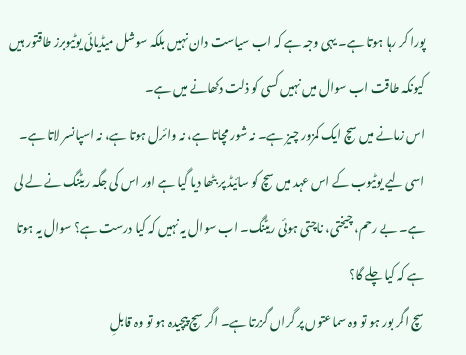پورا کر رہا ہوتا ہے۔ یہی وجہ ہے کہ اب سیاست دان نہیں بلکہ سوشل میڈیائی یوٹیوبرز طاقتور ہیں کیونکہ طاقت اب سوال میں نہیں کسی کو ذلت دکھانے میں ہے۔
اس زمانے میں سچ ایک کمزور چیز ہے۔ نہ شور مچاتا ہے، نہ وائرل ہوتا ہے، نہ اسپانسر لاتا ہے۔ اسی لیے یوٹیوب کے اس عہد میں سچ کو سائیڈ پر بٹھا دیا گیا ہے اور اس کی جگہ ریٹنگ نے لے لی ہے۔ بے رحم، چیختی، ناچتی ہوئی ریٹنگ۔ اب سوال یہ نہیں کہ کیا درست ہے؟ سوال یہ ہوتا ہے کہ کیا چلے گا؟
سچ اگر بور ہو تو وہ سماعتوں پر گراں گزرتا ہے۔ اگر سچ پیچیدہ ہو تو وہ قابلِ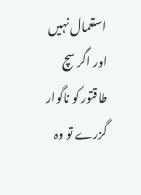استعمال نہیں اور اگر سچ طاقتور کو ناگوار گزرے تو وہ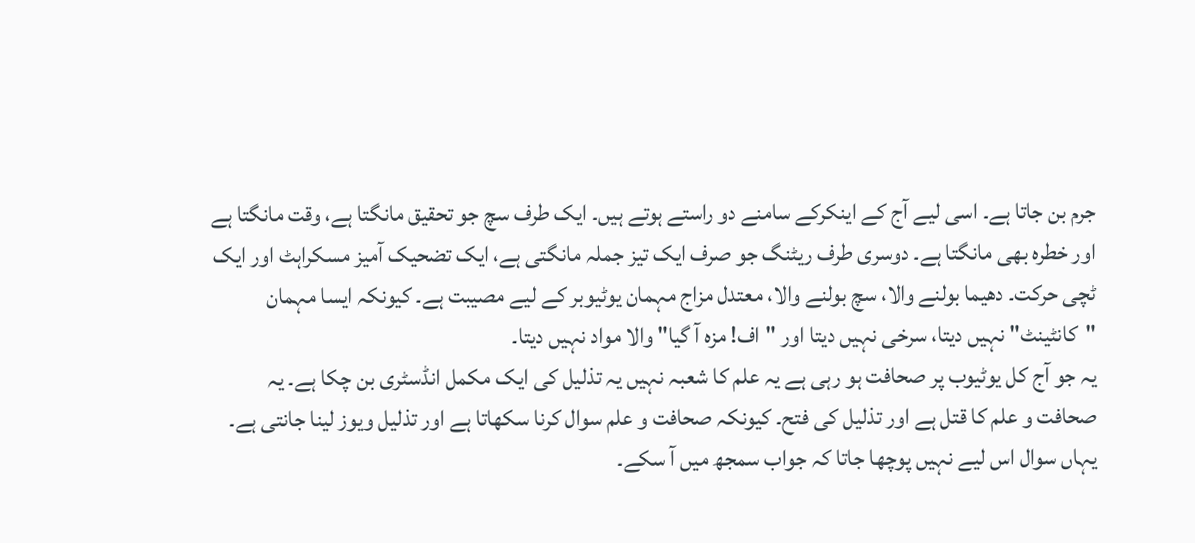جرم بن جاتا ہے۔ اسی لیے آج کے اینکرکے سامنے دو راستے ہوتے ہیں۔ ایک طرف سچ جو تحقیق مانگتا ہے، وقت مانگتا ہے اور خطرہ بھی مانگتا ہے۔ دوسری طرف ریٹنگ جو صرف ایک تیز جملہ مانگتی ہے، ایک تضحیک آمیز مسکراہٹ اور ایک ٹچی حرکت۔ دھیما بولنے والا، سچ بولنے والا، معتدل مزاج مہمان یوٹیوبر کے لیے مصیبت ہے۔ کیونکہ ایسا مہمان "کانٹینٹ" نہیں دیتا، سرخی نہیں دیتا اور "اف! مزہ آ گیا" والا مواد نہیں دیتا۔
یہ جو آج کل یوٹیوب پر صحافت ہو رہی ہے یہ علم کا شعبہ نہیں یہ تذلیل کی ایک مکمل انڈسٹری بن چکا ہے۔ یہ صحافت و علم کا قتل ہے اور تذلیل کی فتح۔ کیونکہ صحافت و علم سوال کرنا سکھاتا ہے اور تذلیل ویوز لینا جانتی ہے۔ یہاں سوال اس لیے نہیں پوچھا جاتا کہ جواب سمجھ میں آ سکے۔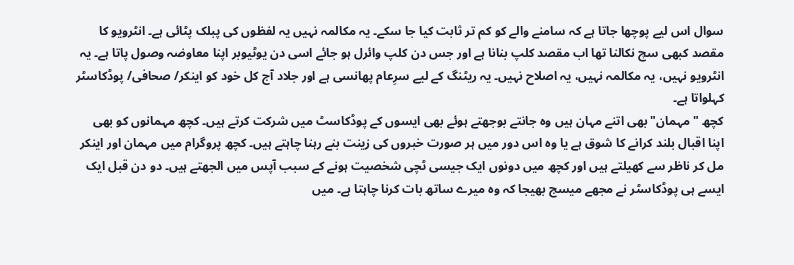سوال اس لیے پوچھا جاتا ہے کہ سامنے والے کو کم تر ثابت کیا جا سکے۔ یہ مکالمہ نہیں یہ لفظوں کی پبلک پٹائی ہے۔ انٹرویو کا مقصد کبھی سچ نکالنا تھا اب مقصد کلپ بنانا ہے اور جس دن کلپ وائرل ہو جائے اسی دن یوٹیوبر اپنا معاوضہ وصول پاتا ہے۔ یہ انٹرویو نہیں، یہ مکالمہ نہیں، یہ اصلاح نہیں۔ یہ ریٹنگ کے لیے سرِعام پھانسی ہے اور جلاد آج کل خود کو اینکر/ صحافی/ پوڈکاسٹر کہلواتا ہے۔
کچھ "مہمان" بھی اتنے مہان ہیں وہ جانتے بوجھتے ہوئے بھی ایسوں کے پوڈکاسٹ میں شرکت کرتے ہیں۔ کچھ مہمانوں کو بھی اپنا اقبال بلند کرانے کا شوق ہے یا وہ اس دور میں ہر صورت خبروں کی زینت بنے رہنا چاہتے ہیں۔ کچھ پروگرام میں مہمان اور اینکر مل کر ناظر سے کھیلتے ہیں اور کچھ میں دونوں ایک جیسی ٹچی شخصیت ہونے کے سبب آپس میں الجھتے ہیں۔ دو دن قبل ایک ایسے ہی پوڈکاسٹر نے مجھے میسج بھیجا کہ وہ میرے ساتھ بات کرنا چاہتا ہے۔ میں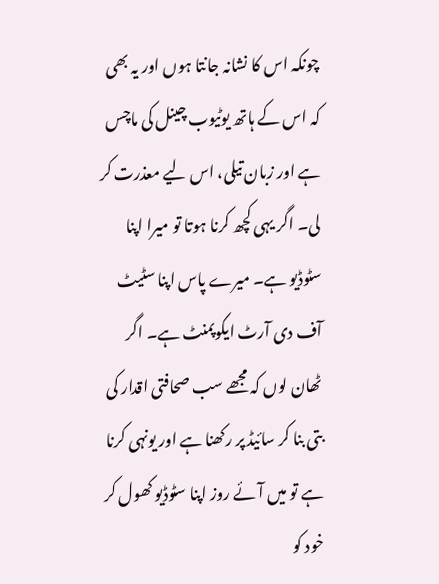چونکہ اس کا نشانہ جانتا ہوں اور یہ بھی کہ اس کے ہاتھ یوٹیوب چینل کی ماچس ہے اور زبان تیلی، اس لیے معذرت کر لی۔ اگر یہی کچھ کرنا ہوتا تو میرا اپنا سٹوڈیو ہے۔ میرے پاس اپنا سٹیٹ آف دی آرٹ ایکوپمنٹ ہے۔ اگر ٹھان لوں کہ مجھے سب صحافتی اقدار کی بتی بنا کر سائیڈ پر رکھنا ہے اور یونہی کرنا ہے تو میں آئے روز اپنا سٹوڈیو کھول کر خود کو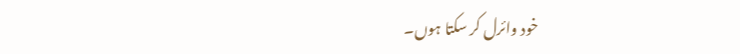خود وائرل کر سکتا ہوں۔